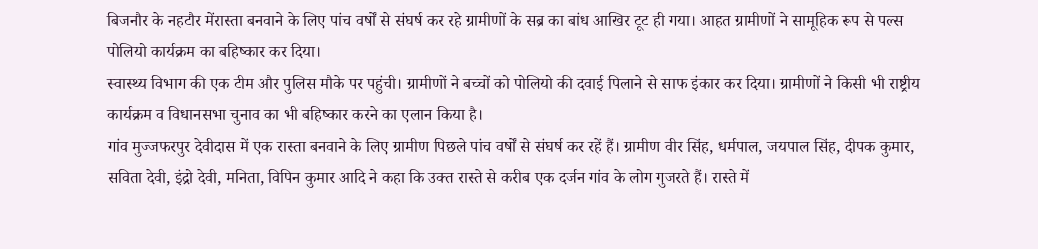बिजनौर के नहटौर मेंरास्ता बनवाने के लिए पांच वर्षों से संघर्ष कर रहे ग्रामीणों के सब्र का बांध आखिर टूट ही गया। आहत ग्रामीणों ने सामूहिक रूप से पल्स पोलियो कार्यक्रम का बहिष्कार कर दिया।
स्वास्थ्य विभाग की एक टीम और पुलिस मौके पर पहुंची। ग्रामीणों ने बच्चों को पोलियो की दवाई पिलाने से साफ इंकार कर दिया। ग्रामीणों ने किसी भी राष्ट्रीय कार्यक्रम व विधानसभा चुनाव का भी बहिष्कार करने का एलान किया है।
गांव मुज्जफरपुर देवीदास में एक रास्ता बनवाने के लिए ग्रामीण पिछले पांच वर्षों से संघर्ष कर रहें हैं। ग्रामीण वीर सिंह, धर्मपाल, जयपाल सिंह, दीपक कुमार, सविता देवी, इंद्रो देवी, मनिता, विपिन कुमार आदि ने कहा कि उक्त रास्ते से करीब एक दर्जन गांव के लोग गुजरते हैं। रास्ते में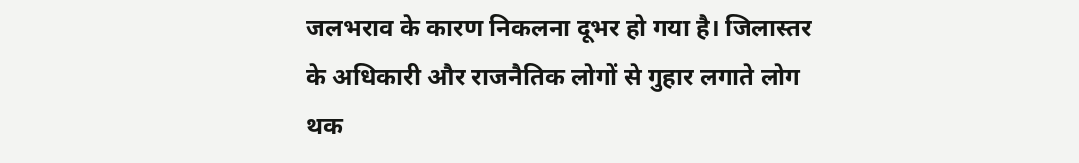जलभराव के कारण निकलना दूभर हो गया है। जिलास्तर के अधिकारी और राजनैतिक लोगों से गुहार लगाते लोग थक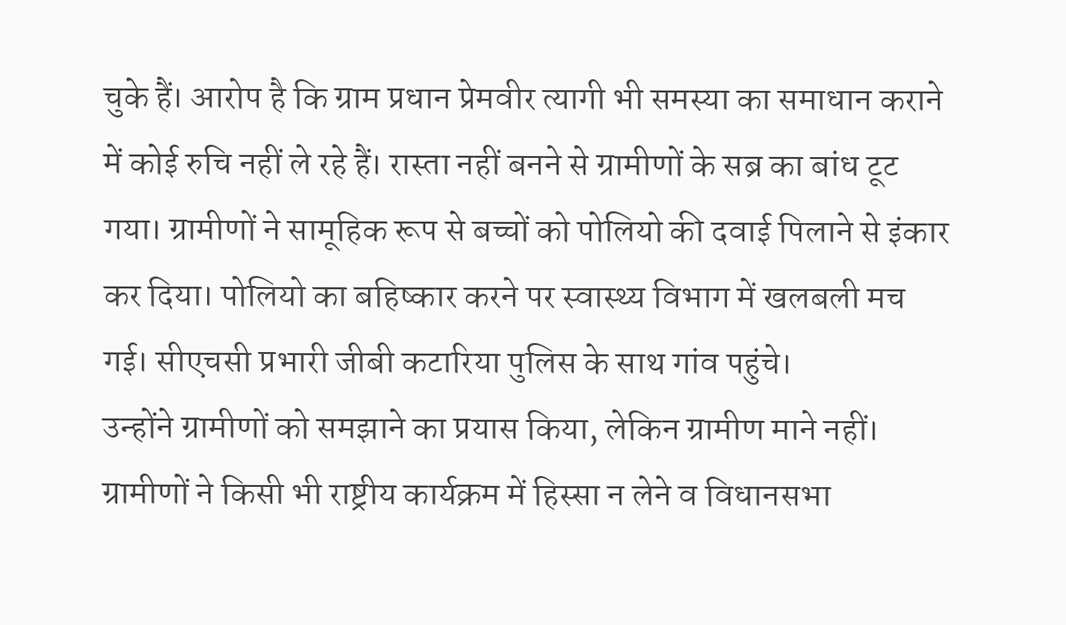चुके हैं। आरोप है कि ग्राम प्रधान प्रेमवीर त्यागी भी समस्या का समाधान कराने में कोई रुचि नहीं ले रहे हैं। रास्ता नहीं बनने से ग्रामीणों के सब्र का बांध टूट गया। ग्रामीणों ने सामूहिक रूप से बच्चों को पोलियो की दवाई पिलाने से इंकार कर दिया। पोलियो का बहिष्कार करने पर स्वास्थ्य विभाग में खलबली मच गई। सीएचसी प्रभारी जीबी कटारिया पुलिस के साथ गांव पहुंचे।
उन्होंने ग्रामीणों को समझाने का प्रयास किया, लेकिन ग्रामीण माने नहीं। ग्रामीणों ने किसी भी राष्ट्रीय कार्यक्रम में हिस्सा न लेने व विधानसभा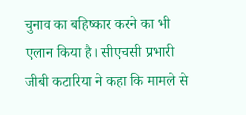चुनाव का बहिष्कार करने का भी एलान किया है। सीएचसी प्रभारी जीबी कटारिया ने कहा कि मामले से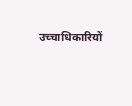उच्चाधिकारियों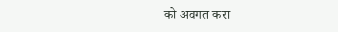को अवगत करा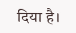दिया है।